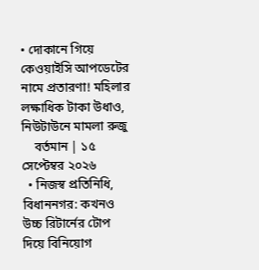• দোকানে গিয়ে কেওয়াইসি আপডেটের নামে প্রতারণা! মহিলার লক্ষাধিক টাকা উধাও, নিউটাউনে মামলা রুজু
    বর্তমান | ১৫ সেপ্টেম্বর ২০২৬
  • নিজস্ব প্রতিনিধি, বিধাননগর: কখনও উচ্চ রিটার্নের টোপ দিয়ে বিনিয়োগ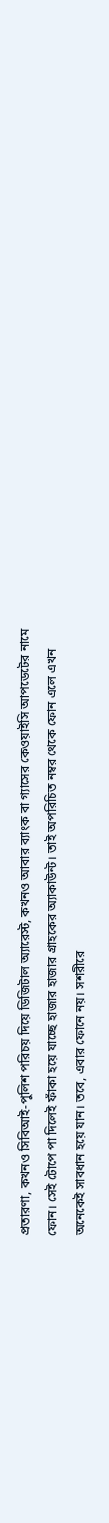প্রতারণা, কখনও সিবিআই-পুলিশ পরিচয় দিয়ে ডিজিটাল অ্যারেস্ট, কখনও আবার ব্যাংক বা গ্যাসের কেওয়াইসি আপডেটের নামে ফোন। সেই টোপে পা দিলেই ফাঁকা হয়ে যাচ্ছে হাজার হাজার গ্রাহকের অ্যাকাউন্ট। তাই অপরিচিত নম্বর থেকে ফোন এলে এখন অনেকেই সাবধান হয়ে যান। তবে, এবার ফোনে নয়। সশরীরে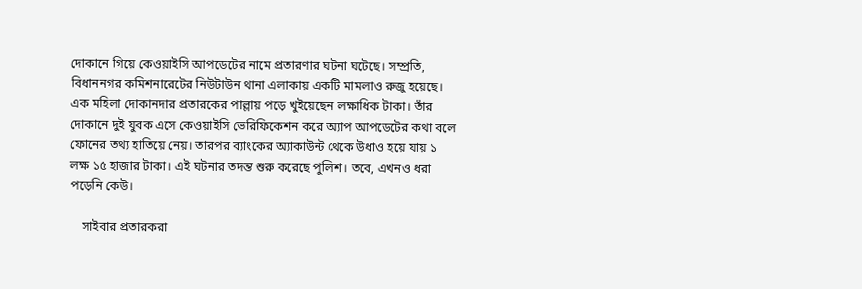দোকানে গিয়ে কেওয়াইসি আপডেটের নামে প্রতারণার ঘটনা ঘটেছে। সম্প্রতি, বিধাননগর কমিশনারেটের নিউটাউন থানা এলাকায় একটি মামলাও রুজু হয়েছে। এক মহিলা দোকানদার প্রতারকের পাল্লায় পড়ে খুইয়েছেন লক্ষাধিক টাকা। তাঁর দোকানে দুই যুবক এসে কেওয়াইসি ভেরিফিকেশন করে অ্যাপ আপডেটের কথা বলে ফোনের তথ্য হাতিয়ে নেয়। তারপর ব্যাংকের অ্যাকাউন্ট থেকে উধাও হয়ে যায় ১ লক্ষ ১৫ হাজার টাকা। এই ঘটনার তদন্ত শুরু করেছে পুলিশ। তবে, এখনও ধরা পড়েনি কেউ।

    সাইবার প্রতারকরা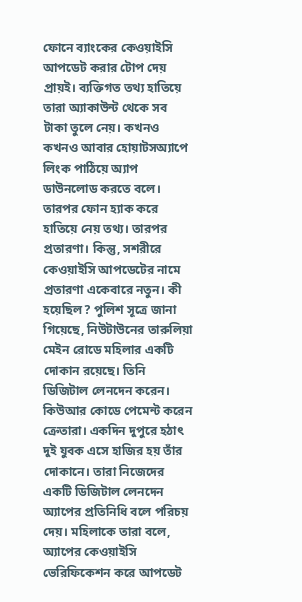ফোনে ব্যাংকের কেওয়াইসি আপডেট করার টোপ দেয় প্রায়ই। ব্যক্তিগত তথ্য হাতিয়ে তারা অ্যাকাউন্ট থেকে সব টাকা তুলে নেয়। কখনও কখনও আবার হোয়াটসঅ্যাপে লিংক পাঠিয়ে অ্যাপ ডাউনলোড করতে বলে। তারপর ফোন হ্যাক করে হাতিয়ে নেয় তথ্য। তারপর প্রতারণা। কিন্তু, সশরীরে কেওয়াইসি আপডেটের নামে প্রতারণা একেবারে নতুন। কী হয়েছিল? পুলিশ সূত্রে জানা গিয়েছে, নিউটাউনের তারুলিয়া মেইন রোডে মহিলার একটি দোকান রয়েছে। তিনি ডিজিটাল লেনদেন করেন। কিউআর কোডে পেমেন্ট করেন ক্রেতারা। একদিন দুপুরে হঠাৎ দু‌ই যুবক এসে হাজির হয় তাঁর দোকানে। তারা নিজেদের একটি ডিজিটাল লেনদেন অ্যাপের প্রতিনিধি বলে পরিচয় দেয়। মহিলাকে তারা বলে, অ্যাপের কেওয়াইসি ভেরিফিকেশন করে আপডেট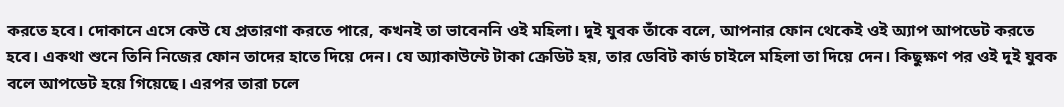করতে হবে। দোকানে এসে কেউ যে প্রতারণা করতে পারে, কখনই তা ভাবেননি ওই মহিলা। দুই যুবক তাঁকে বলে, আপনার ফোন থেকেই ওই অ্যাপ আপডেট করতে হবে। একথা শুনে তিনি নিজের ফোন তাদের হাতে দিয়ে দেন। যে অ্যাকাউন্টে টাকা ক্রেডিট হয়, তার ডেবিট কার্ড চাইলে মহিলা তা দিয়ে দেন। কিছুক্ষণ পর ওই দুই যুবক বলে আপডেট হয়ে গিয়েছে। এরপর তারা চলে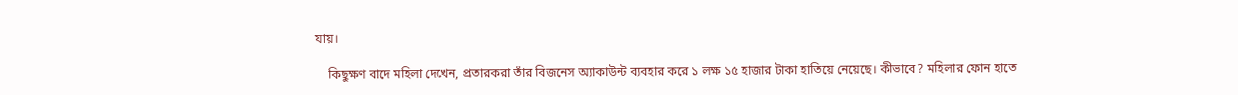যায়।

    কিছুক্ষণ বাদে মহিলা দেখেন, প্রতারকরা তাঁর বিজনেস অ্যাকাউন্ট ব্যবহার করে ১ লক্ষ ১৫ হাজার টাকা হাতিয়ে নেয়েছে। কীভাবে? মহিলার ফোন হাতে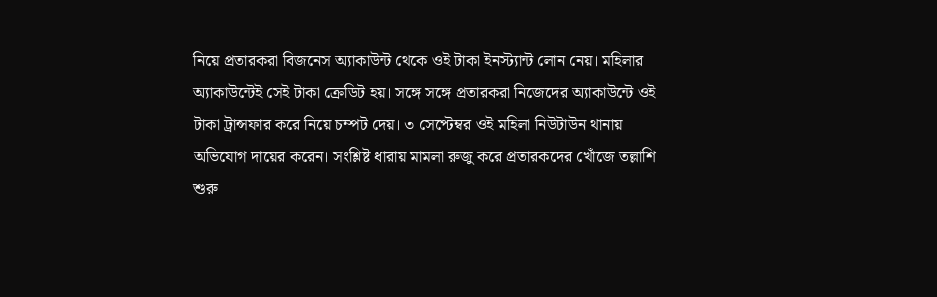নিয়ে প্রতারকরা বিজনেস অ্যাকাউন্ট থেকে ওই টাকা ইনস্ট্যান্ট লোন নেয়। মহিলার অ্যাকাউন্টেই সেই টাকা ক্রেডিট হয়। সঙ্গে সঙ্গে প্রতারকরা নিজেদের অ্যাকাউন্টে ওই টাকা ট্রান্সফার করে নিয়ে চম্পট দেয়। ৩ সেপ্টেম্বর ওই মহিলা নিউটাউন থানায় অভিযোগ দায়ের করেন। সংশ্লিষ্ট ধারায় মামলা রুজু করে প্রতারকদের খোঁজে তল্লাশি শুরু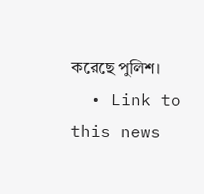করেছে পুলিশ।
  • Link to this news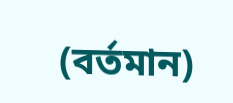(বর্তমান)